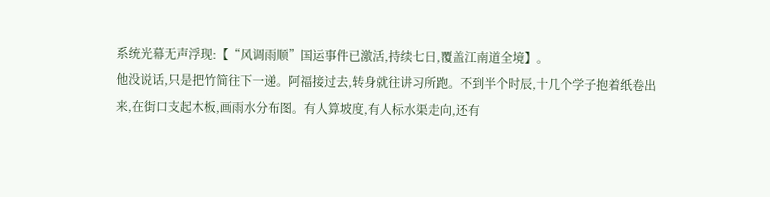系统光幕无声浮现:【“风调雨顺”国运事件已激活,持续七日,覆盖江南道全境】。
他没说话,只是把竹简往下一递。阿福接过去,转身就往讲习所跑。不到半个时辰,十几个学子抱着纸卷出来,在街口支起木板,画雨水分布图。有人算坡度,有人标水渠走向,还有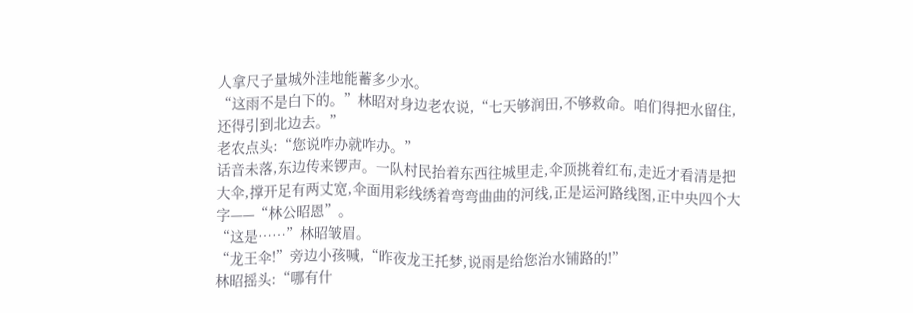人拿尺子量城外洼地能蓄多少水。
“这雨不是白下的。”林昭对身边老农说,“七天够润田,不够救命。咱们得把水留住,还得引到北边去。”
老农点头:“您说咋办就咋办。”
话音未落,东边传来锣声。一队村民抬着东西往城里走,伞顶挑着红布,走近才看清是把大伞,撑开足有两丈宽,伞面用彩线绣着弯弯曲曲的河线,正是运河路线图,正中央四个大字——“林公昭恩”。
“这是……”林昭皱眉。
“龙王伞!”旁边小孩喊,“昨夜龙王托梦,说雨是给您治水铺路的!”
林昭摇头:“哪有什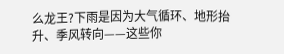么龙王?下雨是因为大气循环、地形抬升、季风转向——这些你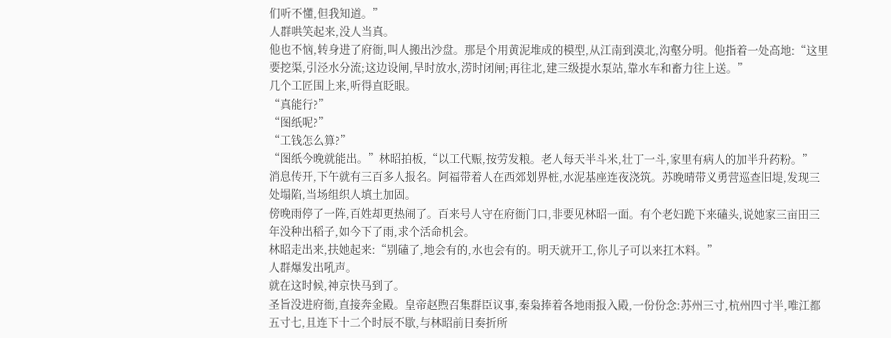们听不懂,但我知道。”
人群哄笑起来,没人当真。
他也不恼,转身进了府衙,叫人搬出沙盘。那是个用黄泥堆成的模型,从江南到漠北,沟壑分明。他指着一处高地:“这里要挖渠,引泾水分流;这边设闸,旱时放水,涝时闭闸;再往北,建三级提水泵站,靠水车和畜力往上送。”
几个工匠围上来,听得直眨眼。
“真能行?”
“图纸呢?”
“工钱怎么算?”
“图纸今晚就能出。”林昭拍板,“以工代赈,按劳发粮。老人每天半斗米,壮丁一斗,家里有病人的加半升药粉。”
消息传开,下午就有三百多人报名。阿福带着人在西郊划界桩,水泥基座连夜浇筑。苏晚晴带义勇营巡查旧堤,发现三处塌陷,当场组织人填土加固。
傍晚雨停了一阵,百姓却更热闹了。百来号人守在府衙门口,非要见林昭一面。有个老妇跪下来磕头,说她家三亩田三年没种出稻子,如今下了雨,求个活命机会。
林昭走出来,扶她起来:“别磕了,地会有的,水也会有的。明天就开工,你儿子可以来扛木料。”
人群爆发出吼声。
就在这时候,神京快马到了。
圣旨没进府衙,直接奔金殿。皇帝赵煦召集群臣议事,秦枭捧着各地雨报入殿,一份份念:苏州三寸,杭州四寸半,唯江都五寸七,且连下十二个时辰不歇,与林昭前日奏折所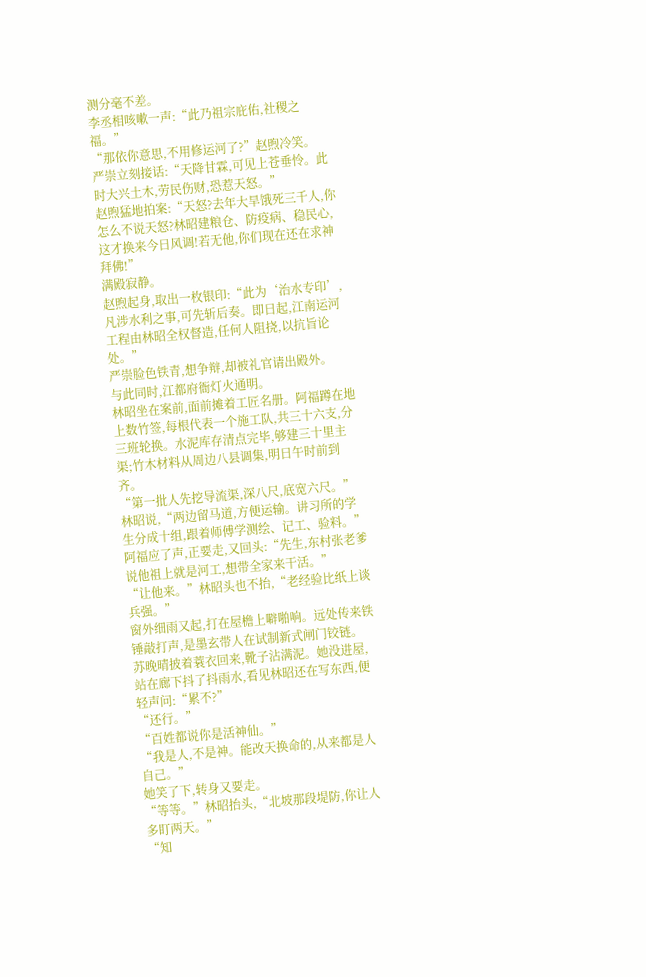测分毫不差。
李丞相咳嗽一声:“此乃祖宗庇佑,社稷之福。”
“那依你意思,不用修运河了?”赵煦冷笑。
严崇立刻接话:“天降甘霖,可见上苍垂怜。此时大兴土木,劳民伤财,恐惹天怒。”
赵煦猛地拍案:“天怒?去年大旱饿死三千人,你怎么不说天怒?林昭建粮仓、防疫病、稳民心,这才换来今日风调!若无他,你们现在还在求神拜佛!”
满殿寂静。
赵煦起身,取出一枚银印:“此为‘治水专印’,凡涉水利之事,可先斩后奏。即日起,江南运河工程由林昭全权督造,任何人阻挠,以抗旨论处。”
严崇脸色铁青,想争辩,却被礼官请出殿外。
与此同时,江都府衙灯火通明。
林昭坐在案前,面前摊着工匠名册。阿福蹲在地上数竹签,每根代表一个施工队,共三十六支,分三班轮换。水泥库存清点完毕,够建三十里主渠;竹木材料从周边八县调集,明日午时前到齐。
“第一批人先挖导流渠,深八尺,底宽六尺。”林昭说,“两边留马道,方便运输。讲习所的学生分成十组,跟着师傅学测绘、记工、验料。”
阿福应了声,正要走,又回头:“先生,东村张老爹说他祖上就是河工,想带全家来干活。”
“让他来。”林昭头也不抬,“老经验比纸上谈兵强。”
窗外细雨又起,打在屋檐上噼啪响。远处传来铁锤敲打声,是墨玄带人在试制新式闸门铰链。
苏晚晴披着蓑衣回来,靴子沾满泥。她没进屋,站在廊下抖了抖雨水,看见林昭还在写东西,便轻声问:“累不?”
“还行。”
“百姓都说你是活神仙。”
“我是人,不是神。能改天换命的,从来都是人自己。”
她笑了下,转身又要走。
“等等。”林昭抬头,“北坡那段堤防,你让人多盯两天。”
“知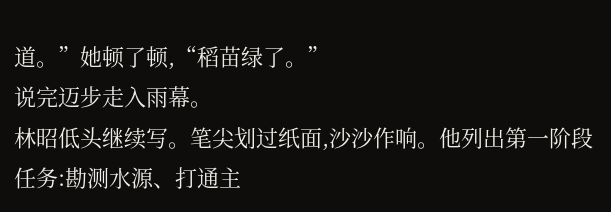道。”她顿了顿,“稻苗绿了。”
说完迈步走入雨幕。
林昭低头继续写。笔尖划过纸面,沙沙作响。他列出第一阶段任务:勘测水源、打通主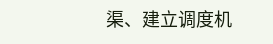渠、建立调度机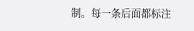制。每一条后面都标注